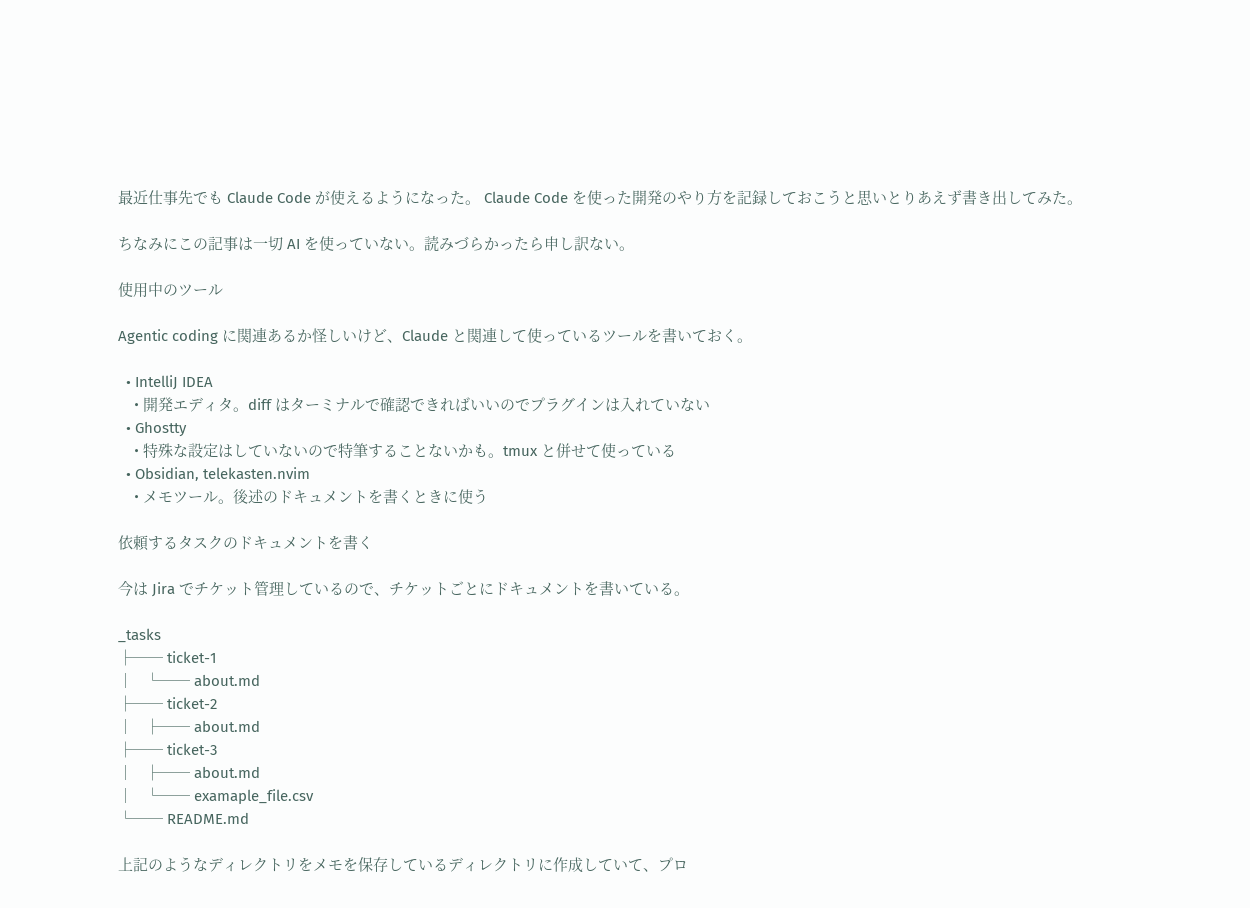最近仕事先でも Claude Code が使えるようになった。 Claude Code を使った開発のやり方を記録しておこうと思いとりあえず書き出してみた。

ちなみにこの記事は一切 AI を使っていない。読みづらかったら申し訳ない。

使用中のツール

Agentic coding に関連あるか怪しいけど、Claude と関連して使っているツールを書いておく。

  • IntelliJ IDEA
    • 開発エディタ。diff はターミナルで確認できればいいのでプラグインは入れていない
  • Ghostty
    • 特殊な設定はしていないので特筆することないかも。tmux と併せて使っている
  • Obsidian, telekasten.nvim
    • メモツール。後述のドキュメントを書くときに使う

依頼するタスクのドキュメントを書く

今は Jira でチケット管理しているので、チケットごとにドキュメントを書いている。

_tasks
├── ticket-1
│   └── about.md
├── ticket-2
│   ├── about.md
├── ticket-3
│   ├── about.md
│   └── examaple_file.csv
└── README.md

上記のようなディレクトリをメモを保存しているディレクトリに作成していて、プロ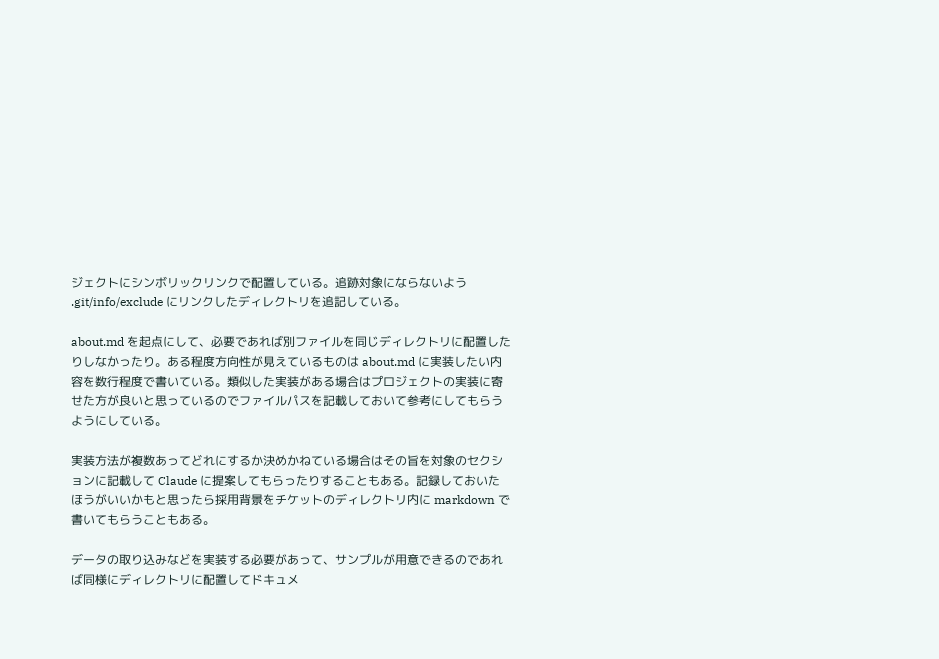ジェクトにシンボリックリンクで配置している。追跡対象にならないよう .git/info/exclude にリンクしたディレクトリを追記している。

about.md を起点にして、必要であれば別ファイルを同じディレクトリに配置したりしなかったり。ある程度方向性が見えているものは about.md に実装したい内容を数行程度で書いている。類似した実装がある場合はプロジェクトの実装に寄せた方が良いと思っているのでファイルパスを記載しておいて参考にしてもらうようにしている。

実装方法が複数あってどれにするか決めかねている場合はその旨を対象のセクションに記載して Claude に提案してもらったりすることもある。記録しておいたほうがいいかもと思ったら採用背景をチケットのディレクトリ内に markdown で書いてもらうこともある。

データの取り込みなどを実装する必要があって、サンプルが用意できるのであれば同様にディレクトリに配置してドキュメ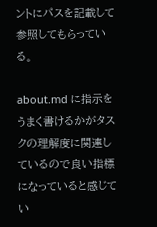ントにパスを記載して参照してもらっている。

about.md に指示をうまく書けるかがタスクの理解度に関連しているので良い指標になっていると感じてい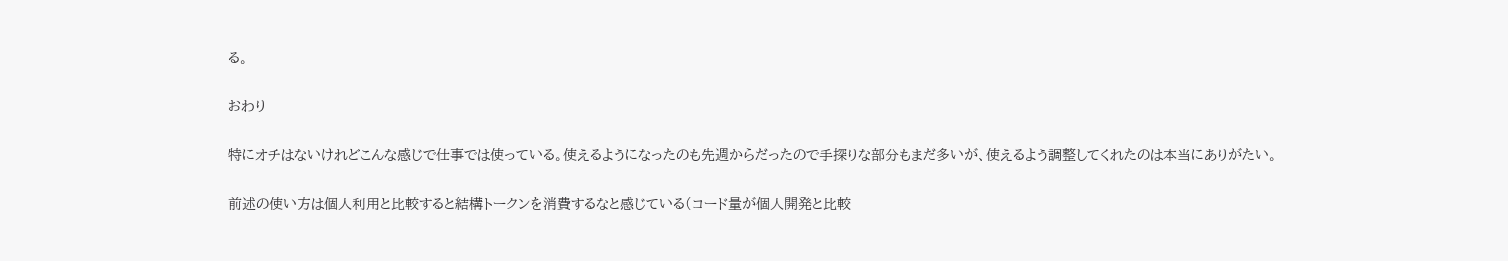る。

おわり

特にオチはないけれどこんな感じで仕事では使っている。使えるようになったのも先週からだったので手探りな部分もまだ多いが、使えるよう調整してくれたのは本当にありがたい。

前述の使い方は個人利用と比較すると結構トークンを消費するなと感じている(コード量が個人開発と比較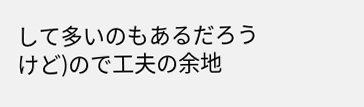して多いのもあるだろうけど)ので工夫の余地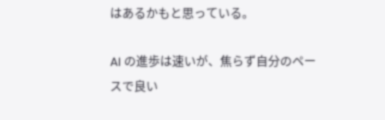はあるかもと思っている。

AI の進歩は速いが、焦らず自分のペースで良い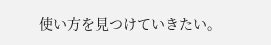使い方を見つけていきたい。